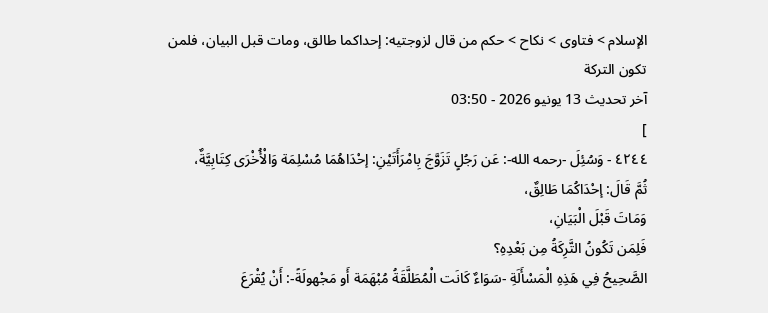الإسلام > فتاوى > نكاح > حكم من قال لزوجتيه: إحداكما طالق، ومات قبل البيان، فلمن تكون التركة
آخر تحديث 13 يونيو 2026 - 03:50
]
٤٢٤٤ - وَسُئِلَ -رحمه الله-: عَن رَجُلٍ تَزَوَّجَ بِامْرَأَتَيْنِ: إحْدَاهُمَا مُسْلِمَة وَالْأُخْرَى كِتَابِيَّةٌ،
ثُمَّ قَالَ: إحْدَاكُمَا طَالِقٌ،
وَمَاتَ قَبْلَ الْبَيَانِ،
فَلِمَن تَكُونُ التَّرِكَةُ مِن بَعْدِهِ؟
الصَّحِيحُ فِي هَذِهِ الْمَسْأَلَةِ -سَوَاءٌ كَانَت الْمُطَلَّقَةُ مُبْهَمَة أَو مَجْهولَةً-: أَنْ يُقْرَعَ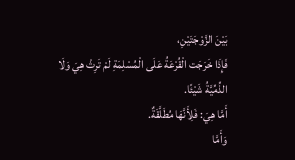بَيْنَ الزَّوْجَتَيْنِ،
فَإِذَا خَرَجَت الْقُرْعَةُ عَلَى الْمُسْلِمَةِ لَمْ تَرِثْ هِيَ وَلَا الذِّمِّيَّةُ شَيْئًا.
أَمَّا هِيَ: فَلِأَنَّهَا مُطَلَّقَةٌ.
وَأَمَّا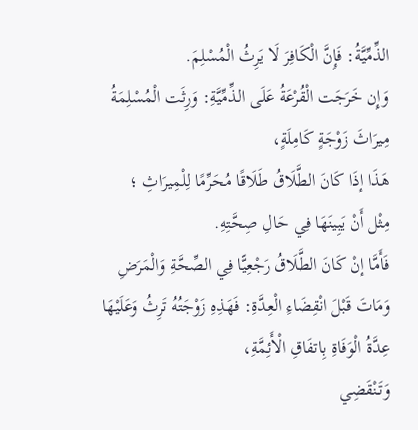الذِّمِّيَّةُ: فَإِنَّ الْكَافِرَ لَا يَرِثُ الْمُسْلِمَ.
وَإِن خَرَجَت الْقُرْعَةُ عَلَى الذِّمِّيَّةِ: وَرِثَت الْمُسْلِمَةُ مِيرَاثَ زَوْجَةٍ كَامِلَةٍ،
هَذَا إذَا كَانَ الطَّلَاقُ طَلَاقًا مُحَرِّمًا لِلْمِيرَاثِ ؛
مِثْل أَنْ يَبِينَهَا فِي حَالِ صِحَّتِهِ.
فَأَمَّا إنْ كَانَ الطَّلَاقُ رَجْعِيًّا فِي الصِّحَّةِ وَالْمَرَضِ وَمَاتَ قَبْلَ انْقِضَاءِ الْعِدَّةِ: فَهَذِهِ زَوْجَتُهُ تَرِثُ وَعَلَيْهَا عِدَّةُ الْوَفَاةِ بِاتفَاقِ الْأَئِمَّةِ،
وَتَنْقَضِي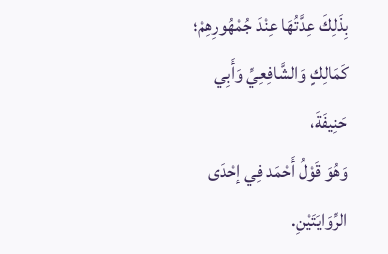بِذَلِكَ عِدَّتُهَا عِنْدَ جُمْهُورِهِمْ؛
كَمَالِكٍ وَالشَّافِعِيِّ وَأَبِي حَنِيفَةَ،
وَهُوَ قَوْلُ أَحْمَد فِي إحْدَى الرِّوَايَتَيْنِ.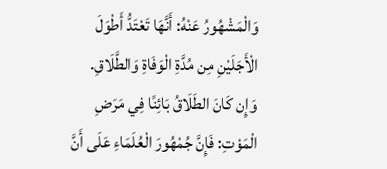وَالْمَشْهُورُ عَنْهُ: أَنَّهَا تَعْتَدُّ أَطْوَلَ الْأَجَلَيْنِ مِن مُدَّةِ الْوَفَاةِ وَالطَّلَاقِ.
وَإِن كَانَ الطَلَاقُ بَائِنًا فِي مَرَضِ الْمَوْتِ: فَإِنَّ جُمْهُورَ الْعُلَمَاءِ عَلَى أَنَّ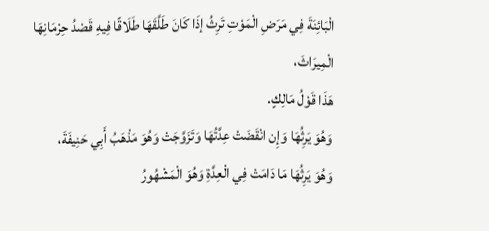الْبَائِنَةَ فِي مَرَضِ الْمَوْتِ تَرِثُ إذَا كَانَ طَلَّقَهَا طَلَاقًا فِيهِ قَصْدُ حِرْمَانِهَا الْمِيرَاثَ،
هَذَا قَوْلُ مَالِكٍ.
وَهُوَ يَرِثُهَا وَإِن انْقَضَتْ عِدَّتُهَا وَتَزَوَّجَتْ وَهُوَ مَذْهَبُ أَبِي حَنِيفَةَ،
وَهُوَ يَرِثُهَا مَا دَامَتْ فِي الْعِدَّةِ وَهُوَ الْمَشْهُورُ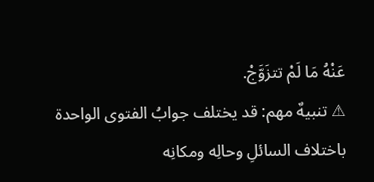عَنْهُ مَا لَمْ تتزَوَّجْ.
⚠ تنبيهٌ مهم: قد يختلف جوابُ الفتوى الواحدة باختلاف السائلِ وحالِه ومكانِه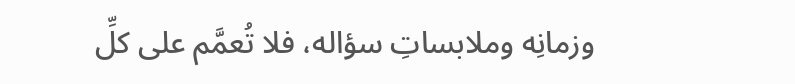وزمانِه وملابساتِ سؤاله، فلا تُعمَّم على كلِّ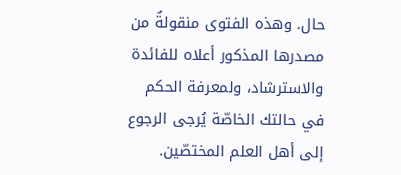حال. وهذه الفتوى منقولةٌ من مصدرها المذكور أعلاه للفائدة والاسترشاد، ولمعرفة الحكم في حالتك الخاصّة يُرجى الرجوع إلى أهل العلم المختصّين.